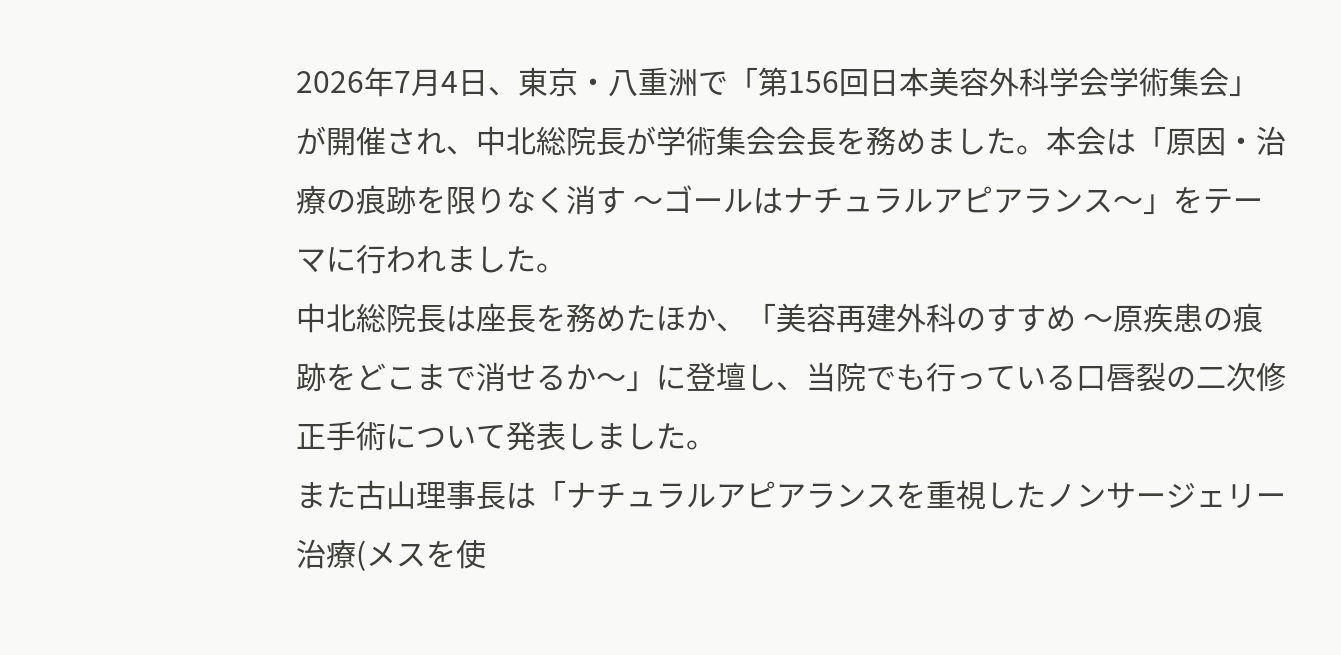2026年7月4日、東京・八重洲で「第156回日本美容外科学会学術集会」が開催され、中北総院長が学術集会会長を務めました。本会は「原因・治療の痕跡を限りなく消す 〜ゴールはナチュラルアピアランス〜」をテーマに行われました。
中北総院長は座長を務めたほか、「美容再建外科のすすめ 〜原疾患の痕跡をどこまで消せるか〜」に登壇し、当院でも行っている口唇裂の二次修正手術について発表しました。
また古山理事長は「ナチュラルアピアランスを重視したノンサージェリー治療(メスを使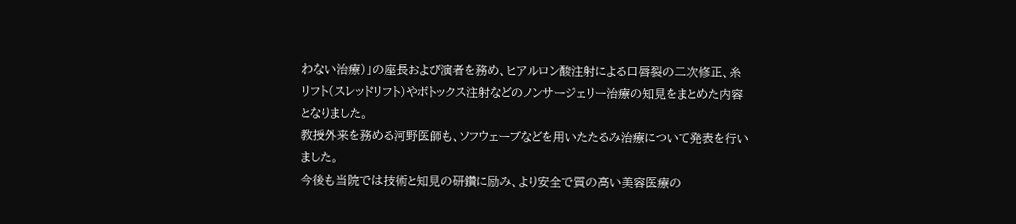わない治療)」の座長および演者を務め、ヒアルロン酸注射による口唇裂の二次修正、糸リフト(スレッドリフト)やボトックス注射などのノンサージェリー治療の知見をまとめた内容となりました。
教授外来を務める河野医師も、ソフウェーブなどを用いたたるみ治療について発表を行いました。
今後も当院では技術と知見の研鑽に励み、より安全で質の高い美容医療の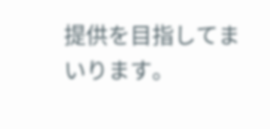提供を目指してまいります。